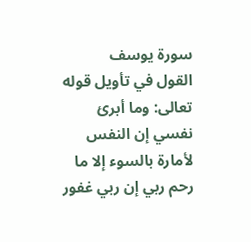سورة يوسف
القول في تأويل قوله تعالى: وما أبرئ نفسي إن النفس لأمارة بالسوء إلا ما رحم ربي إن ربي غفور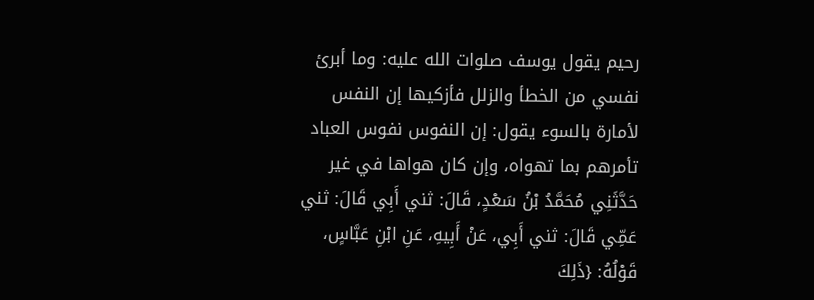رحيم يقول يوسف صلوات الله عليه: وما أبرئ نفسي من الخطأ والزلل فأزكيها إن النفس لأمارة بالسوء يقول: إن النفوس نفوس العباد تأمرهم بما تهواه، وإن كان هواها في غير
حَدَّثَنِي مُحَمَّدُ بْنُ سَعْدٍ، قَالَ: ثني أَبِي قَالَ: ثني عَمِّي قَالَ: ثني أَبِي، عَنْ أَبِيهِ، عَنِ ابْنِ عَبَّاسٍ، قَوْلُهُ: {ذَلِكَ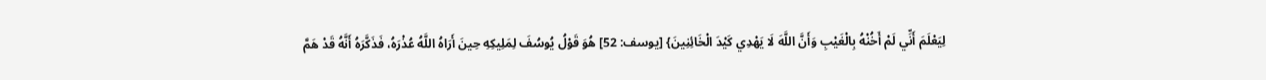لِيَعْلَمَ أَنِّي لَمْ أَخُنْهُ بِالْغَيْبِ وَأَنَّ اللَّهَ لَا يَهْدِي كَيْدَ الْخَائِنِينَ} [يوسف: 52] هُوَ قَوْلُ يُوسُفَ لِمَلِيكِهِ حِينَ أَرَاهُ اللَّهُ عُذْرَهُ، فَذَكَّرَهُ أَنَّهُ قَدْ هَمَّ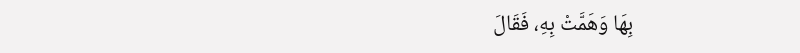بِهَا وَهَمَّتْ بِهِ، فَقَالَ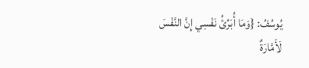يُوسُفُ: {وَمَا أُبَرِّئُ نَفْسِي إِنَّ النَّفْسَ لَأَمَّارَةٌ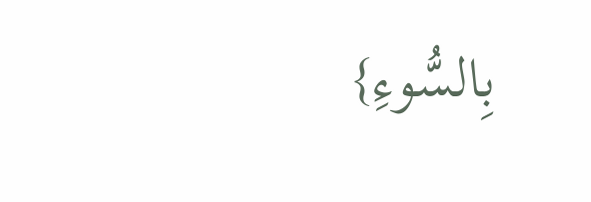بِالسُّوءِ}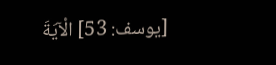[يوسف: 53] الْآيَةَ